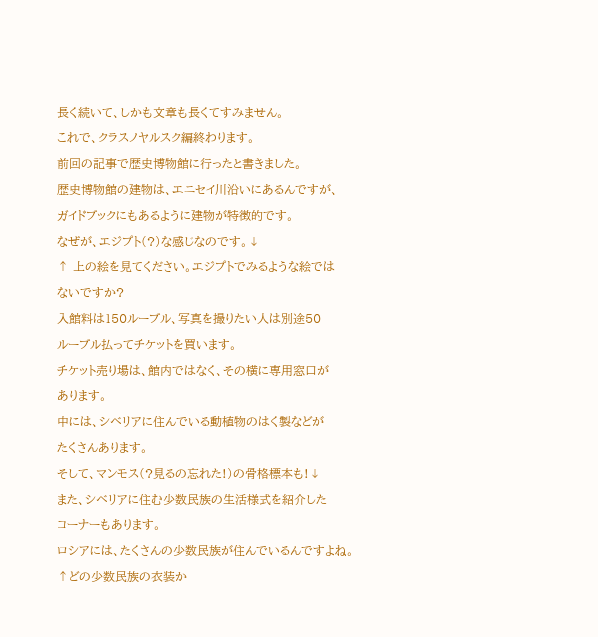長く続いて、しかも文章も長くてすみません。
これで、クラスノヤルスク編終わります。
前回の記事で歴史博物館に行ったと書きました。
歴史博物館の建物は、エニセイ川沿いにあるんですが、
ガイドブックにもあるように建物が特徴的です。
なぜが、エジプト(?)な感じなのです。↓
↑ 上の絵を見てください。エジプトでみるような絵では
ないですか?
入館料は150ルーブル、写真を撮りたい人は別途50
ルーブル払ってチケットを買います。
チケット売り場は、館内ではなく、その横に専用窓口が
あります。
中には、シベリアに住んでいる動植物のはく製などが
たくさんあります。
そして、マンモス(?見るの忘れた!)の骨格標本も!↓
また、シベリアに住む少数民族の生活様式を紹介した
コーナーもあります。
ロシアには、たくさんの少数民族が住んでいるんですよね。
↑どの少数民族の衣装か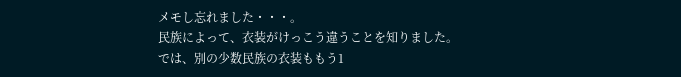メモし忘れました・・・。
民族によって、衣装がけっこう違うことを知りました。
では、別の少数民族の衣装ももう1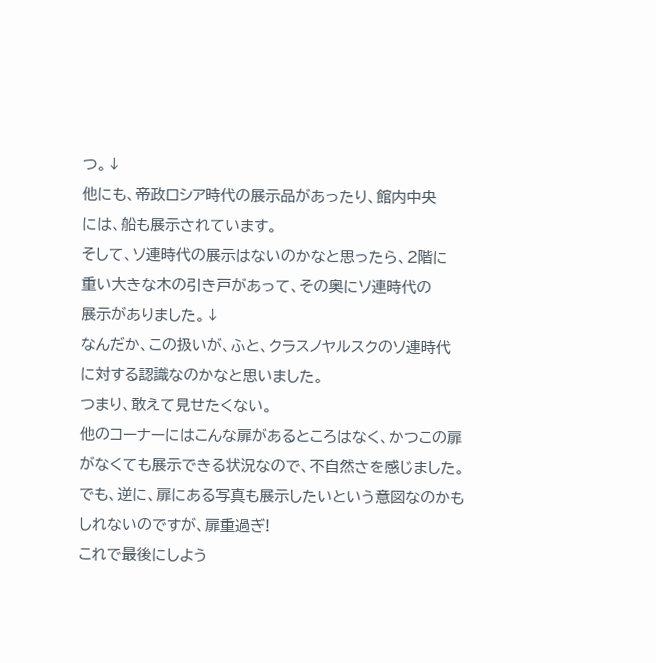つ。↓
他にも、帝政ロシア時代の展示品があったり、館内中央
には、船も展示されています。
そして、ソ連時代の展示はないのかなと思ったら、2階に
重い大きな木の引き戸があって、その奥にソ連時代の
展示がありました。↓
なんだか、この扱いが、ふと、クラスノヤルスクのソ連時代
に対する認識なのかなと思いました。
つまり、敢えて見せたくない。
他のコーナーにはこんな扉があるところはなく、かつこの扉
がなくても展示できる状況なので、不自然さを感じました。
でも、逆に、扉にある写真も展示したいという意図なのかも
しれないのですが、扉重過ぎ!
これで最後にしよう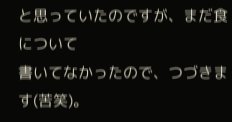と思っていたのですが、まだ食について
書いてなかったので、つづきます(苦笑)。